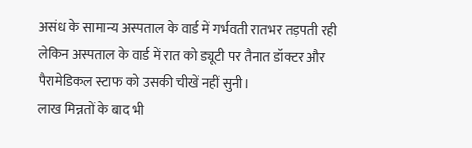असंध के सामान्य अस्पताल के वार्ड में गर्भवती रातभर तड़पती रही लेकिन अस्पताल के वार्ड में रात को ड्यूटी पर तैनात डॉक्टर और पैरामेडिकल स्टाफ को उसकी चीखें नहीं सुनी।
लाख मिन्नतों के बाद भी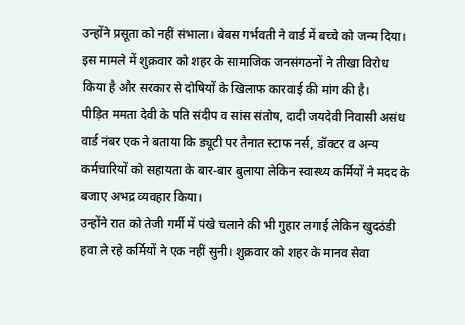उन्होंने प्रसूता को नहीं संभाला। बेबस गर्भवती ने वार्ड में बच्चे को जन्म दिया। इस मामले में शुक्रवार को शहर के सामाजिक जनसंगठनों ने तीखा विरोध किया है और सरकार से दोषियों के खिलाफ कारवाई की मांग की है।
पीड़ित ममता देवी के पति संदीप व सांस संतोष, दादी जयदेवी निवासी असंध वार्ड नंबर एक ने बताया कि ड्यूटी पर तैनात स्टाफ नर्स, डॉक्टर व अन्य कर्मचारियों को सहायता के बार-बार बुलाया लेकिन स्वास्थ्य कर्मियों ने मदद के बजाए अभद्र व्यवहार किया।
उन्होंने रात को तेजी गर्मी में पंखे चलाने की भी गुहार लगाई लेकिन खुदठंडी हवा ले रहे कर्मियों ने एक नहीं सुनी। शुक्रवार को शहर के मानव सेवा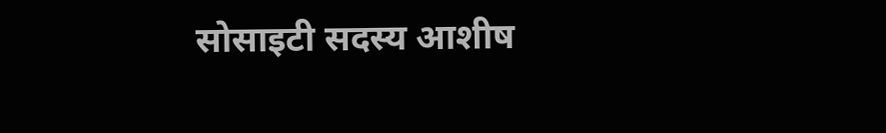सोसाइटी सदस्य आशीष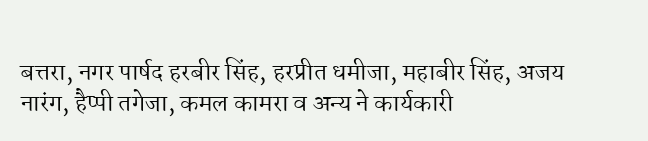बत्तरा, नगर पार्षद हरबीर सिंह, हरप्रीत धमीजा, महाबीर सिंह, अजय नारंग, हैप्पी तगेजा, कमल कामरा व अन्य ने कार्यकारी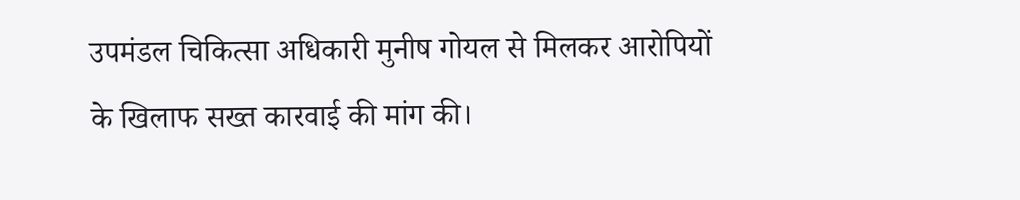उपमंडल चिकित्सा अधिकारी मुनीष गोयल से मिलकर आरोपियों के खिलाफ सख्त कारवाई की मांग की।